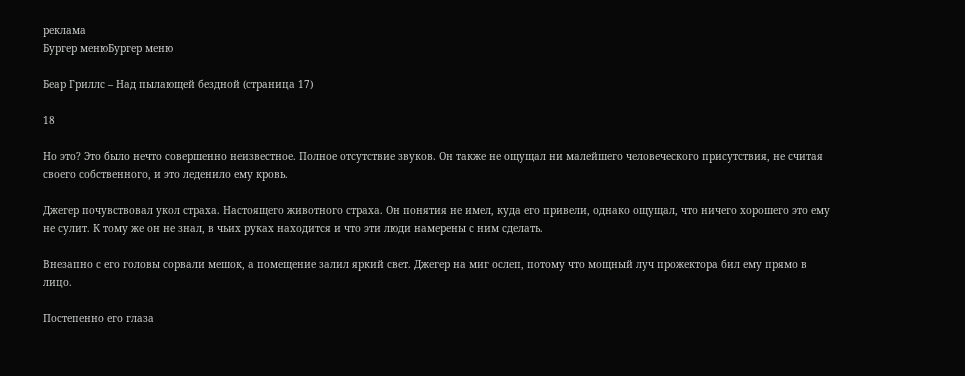реклама
Бургер менюБургер меню

Беар Гриллс – Над пылающей бездной (страница 17)

18

Но это? Это было нечто совершенно неизвестное. Полное отсутствие звуков. Он также не ощущал ни малейшего человеческого присутствия, не считая своего собственного, и это леденило ему кровь.

Джегер почувствовал укол страха. Настоящего животного страха. Он понятия не имел, куда его привели, однако ощущал, что ничего хорошего это ему не сулит. К тому же он не знал, в чьих руках находится и что эти люди намерены с ним сделать.

Внезапно с его головы сорвали мешок, а помещение залил яркий свет. Джегер на миг ослеп, потому что мощный луч прожектора бил ему прямо в лицо.

Постепенно его глаза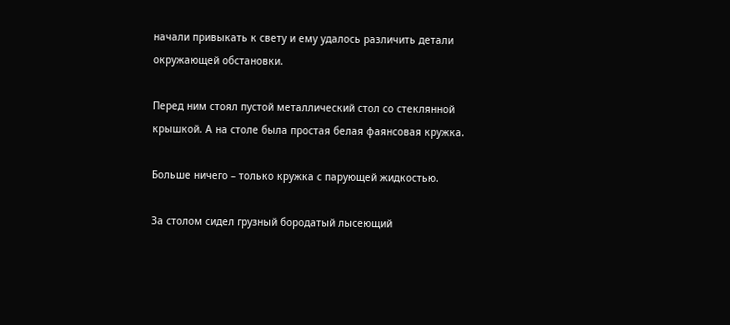начали привыкать к свету и ему удалось различить детали окружающей обстановки.

Перед ним стоял пустой металлический стол со стеклянной крышкой. А на столе была простая белая фаянсовая кружка.

Больше ничего – только кружка с парующей жидкостью.

За столом сидел грузный бородатый лысеющий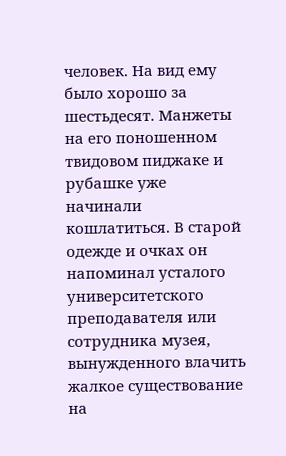человек. На вид ему было хорошо за шестьдесят. Манжеты на его поношенном твидовом пиджаке и рубашке уже начинали кошлатиться. В старой одежде и очках он напоминал усталого университетского преподавателя или сотрудника музея, вынужденного влачить жалкое существование на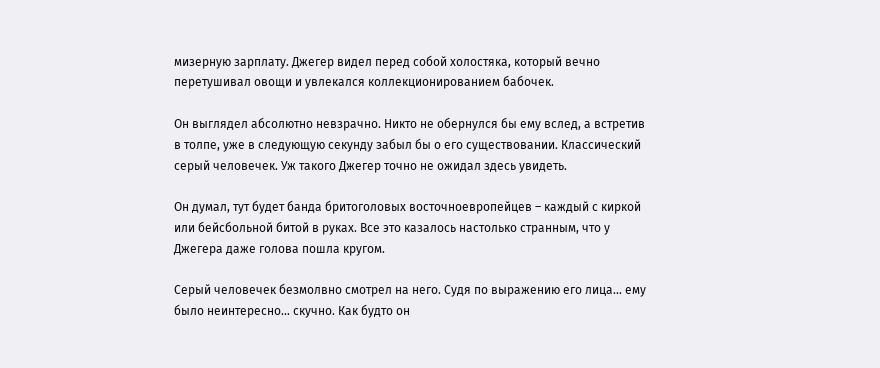мизерную зарплату. Джегер видел перед собой холостяка, который вечно перетушивал овощи и увлекался коллекционированием бабочек.

Он выглядел абсолютно невзрачно. Никто не обернулся бы ему вслед, а встретив в толпе, уже в следующую секунду забыл бы о его существовании. Классический серый человечек. Уж такого Джегер точно не ожидал здесь увидеть.

Он думал, тут будет банда бритоголовых восточноевропейцев – каждый с киркой или бейсбольной битой в руках. Все это казалось настолько странным, что у Джегера даже голова пошла кругом.

Серый человечек безмолвно смотрел на него. Судя по выражению его лица… ему было неинтересно… скучно. Как будто он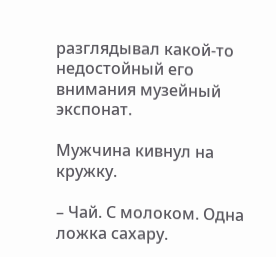разглядывал какой-то недостойный его внимания музейный экспонат.

Мужчина кивнул на кружку.

– Чай. С молоком. Одна ложка сахару.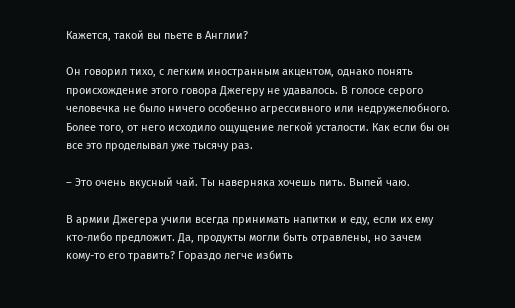Кажется, такой вы пьете в Англии?

Он говорил тихо, с легким иностранным акцентом, однако понять происхождение этого говора Джегеру не удавалось. В голосе серого человечка не было ничего особенно агрессивного или недружелюбного. Более того, от него исходило ощущение легкой усталости. Как если бы он все это проделывал уже тысячу раз.

– Это очень вкусный чай. Ты наверняка хочешь пить. Выпей чаю.

В армии Джегера учили всегда принимать напитки и еду, если их ему кто-либо предложит. Да, продукты могли быть отравлены, но зачем кому-то его травить? Гораздо легче избить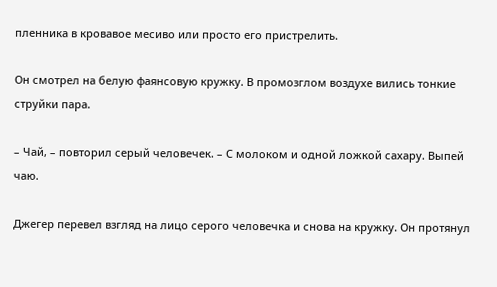пленника в кровавое месиво или просто его пристрелить.

Он смотрел на белую фаянсовую кружку. В промозглом воздухе вились тонкие струйки пара.

– Чай, – повторил серый человечек. – С молоком и одной ложкой сахару. Выпей чаю.

Джегер перевел взгляд на лицо серого человечка и снова на кружку. Он протянул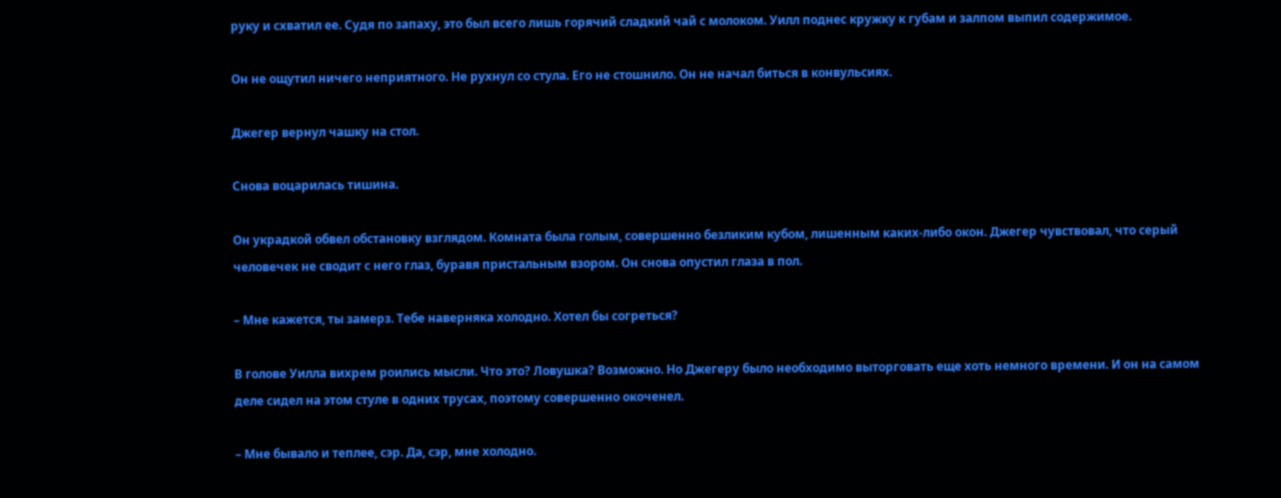руку и схватил ее. Судя по запаху, это был всего лишь горячий сладкий чай с молоком. Уилл поднес кружку к губам и залпом выпил содержимое.

Он не ощутил ничего неприятного. Не рухнул со стула. Его не стошнило. Он не начал биться в конвульсиях.

Джегер вернул чашку на стол.

Снова воцарилась тишина.

Он украдкой обвел обстановку взглядом. Комната была голым, совершенно безликим кубом, лишенным каких-либо окон. Джегер чувствовал, что серый человечек не сводит с него глаз, буравя пристальным взором. Он снова опустил глаза в пол.

– Мне кажется, ты замерз. Тебе наверняка холодно. Хотел бы согреться?

В голове Уилла вихрем роились мысли. Что это? Ловушка? Возможно. Но Джегеру было необходимо выторговать еще хоть немного времени. И он на самом деле сидел на этом стуле в одних трусах, поэтому совершенно окоченел.

– Мне бывало и теплее, сэр. Да, сэр, мне холодно.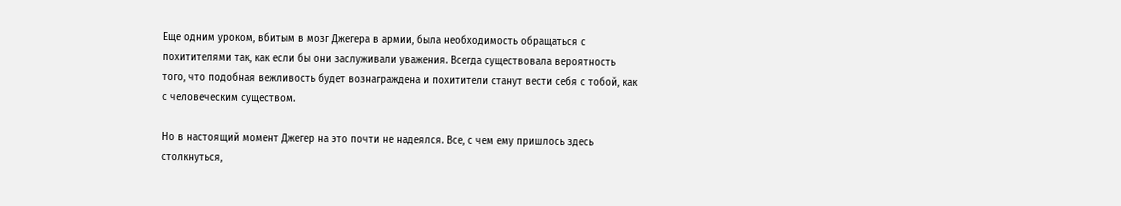Еще одним уроком, вбитым в мозг Джегера в армии, была необходимость обращаться с похитителями так, как если бы они заслуживали уважения. Всегда существовала вероятность того, что подобная вежливость будет вознаграждена и похитители станут вести себя с тобой, как с человеческим существом.

Но в настоящий момент Джегер на это почти не надеялся. Все, с чем ему пришлось здесь столкнуться,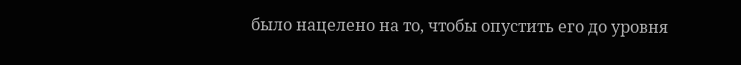было нацелено на то, чтобы опустить его до уровня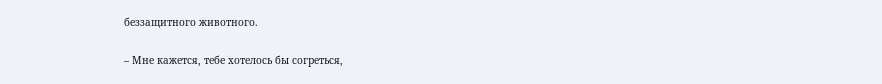беззащитного животного.

– Мне кажется, тебе хотелось бы согреться,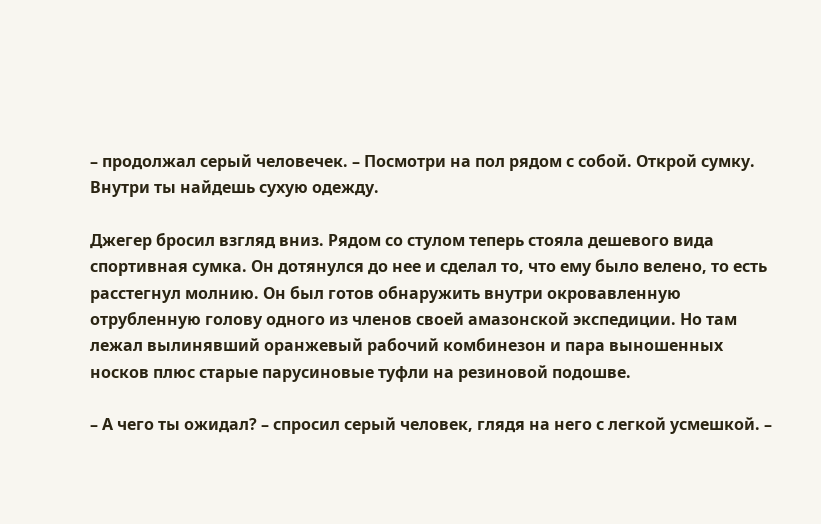– продолжал серый человечек. – Посмотри на пол рядом с собой. Открой сумку. Внутри ты найдешь сухую одежду.

Джегер бросил взгляд вниз. Рядом со стулом теперь стояла дешевого вида спортивная сумка. Он дотянулся до нее и сделал то, что ему было велено, то есть расстегнул молнию. Он был готов обнаружить внутри окровавленную отрубленную голову одного из членов своей амазонской экспедиции. Но там лежал вылинявший оранжевый рабочий комбинезон и пара выношенных носков плюс старые парусиновые туфли на резиновой подошве.

– А чего ты ожидал? – спросил серый человек, глядя на него с легкой усмешкой. –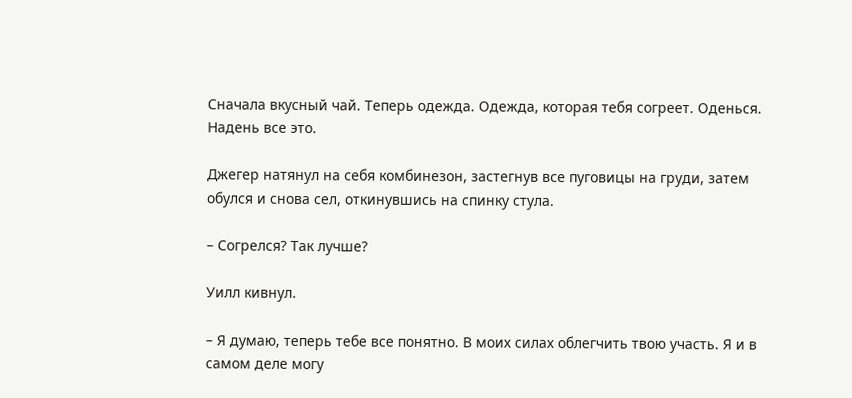Сначала вкусный чай. Теперь одежда. Одежда, которая тебя согреет. Оденься. Надень все это.

Джегер натянул на себя комбинезон, застегнув все пуговицы на груди, затем обулся и снова сел, откинувшись на спинку стула.

– Согрелся? Так лучше?

Уилл кивнул.

– Я думаю, теперь тебе все понятно. В моих силах облегчить твою участь. Я и в самом деле могу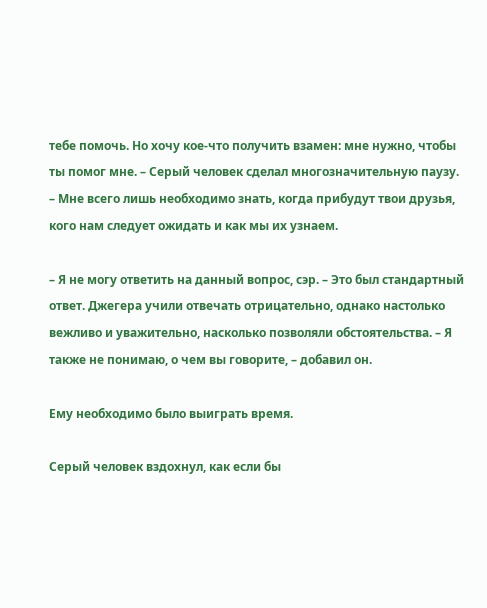тебе помочь. Но хочу кое-что получить взамен: мне нужно, чтобы ты помог мне. – Серый человек сделал многозначительную паузу. – Мне всего лишь необходимо знать, когда прибудут твои друзья, кого нам следует ожидать и как мы их узнаем.

– Я не могу ответить на данный вопрос, сэр. – Это был стандартный ответ. Джегера учили отвечать отрицательно, однако настолько вежливо и уважительно, насколько позволяли обстоятельства. – Я также не понимаю, о чем вы говорите, – добавил он.

Ему необходимо было выиграть время.

Серый человек вздохнул, как если бы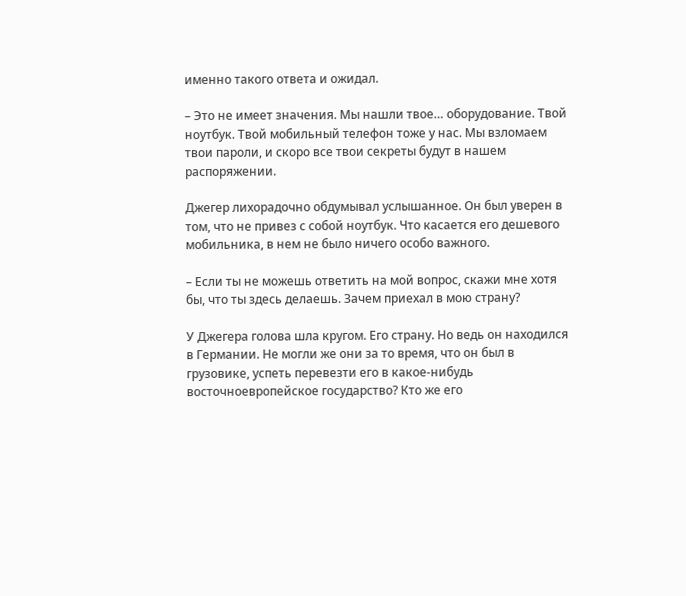именно такого ответа и ожидал.

– Это не имеет значения. Мы нашли твое… оборудование. Твой ноутбук. Твой мобильный телефон тоже у нас. Мы взломаем твои пароли, и скоро все твои секреты будут в нашем распоряжении.

Джегер лихорадочно обдумывал услышанное. Он был уверен в том, что не привез с собой ноутбук. Что касается его дешевого мобильника, в нем не было ничего особо важного.

– Если ты не можешь ответить на мой вопрос, скажи мне хотя бы, что ты здесь делаешь. Зачем приехал в мою страну?

У Джегера голова шла кругом. Его страну. Но ведь он находился в Германии. Не могли же они за то время, что он был в грузовике, успеть перевезти его в какое-нибудь восточноевропейское государство? Кто же его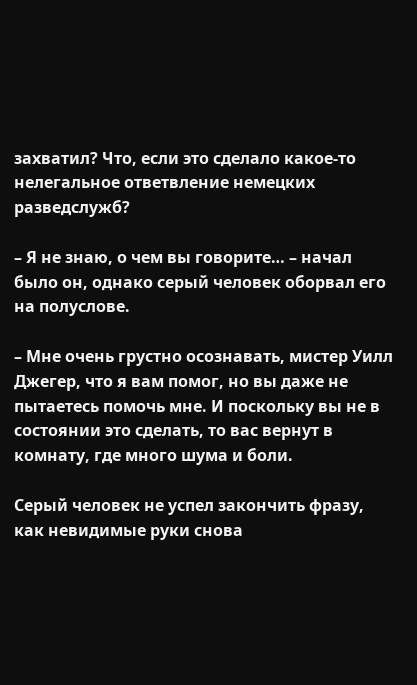захватил? Что, если это сделало какое-то нелегальное ответвление немецких разведслужб?

– Я не знаю, о чем вы говорите… – начал было он, однако серый человек оборвал его на полуслове.

– Мне очень грустно осознавать, мистер Уилл Джегер, что я вам помог, но вы даже не пытаетесь помочь мне. И поскольку вы не в состоянии это сделать, то вас вернут в комнату, где много шума и боли.

Серый человек не успел закончить фразу, как невидимые руки снова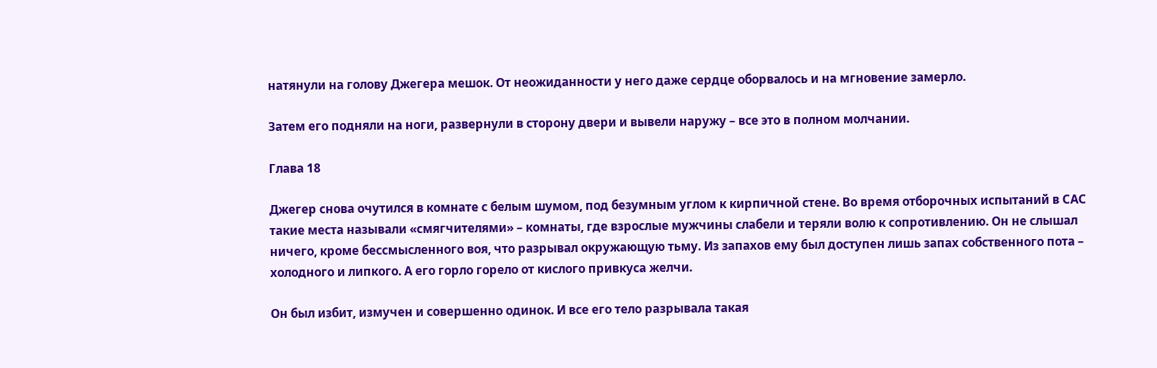натянули на голову Джегера мешок. От неожиданности у него даже сердце оборвалось и на мгновение замерло.

Затем его подняли на ноги, развернули в сторону двери и вывели наружу – все это в полном молчании.

Глава 18

Джегер снова очутился в комнате с белым шумом, под безумным углом к кирпичной стене. Во время отборочных испытаний в САС такие места называли «смягчителями» – комнаты, где взрослые мужчины слабели и теряли волю к сопротивлению. Он не слышал ничего, кроме бессмысленного воя, что разрывал окружающую тьму. Из запахов ему был доступен лишь запах собственного пота – холодного и липкого. А его горло горело от кислого привкуса желчи.

Он был избит, измучен и совершенно одинок. И все его тело разрывала такая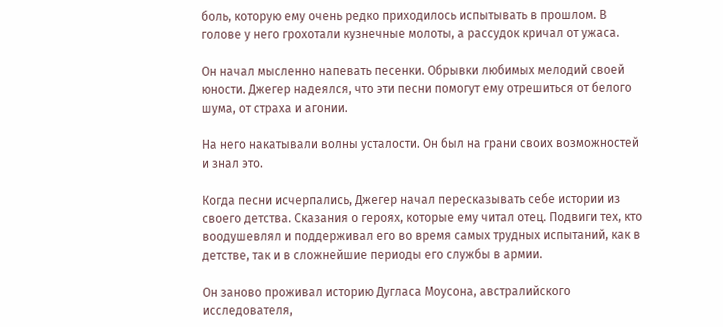боль, которую ему очень редко приходилось испытывать в прошлом. В голове у него грохотали кузнечные молоты, а рассудок кричал от ужаса.

Он начал мысленно напевать песенки. Обрывки любимых мелодий своей юности. Джегер надеялся, что эти песни помогут ему отрешиться от белого шума, от страха и агонии.

На него накатывали волны усталости. Он был на грани своих возможностей и знал это.

Когда песни исчерпались, Джегер начал пересказывать себе истории из своего детства. Сказания о героях, которые ему читал отец. Подвиги тех, кто воодушевлял и поддерживал его во время самых трудных испытаний, как в детстве, так и в сложнейшие периоды его службы в армии.

Он заново проживал историю Дугласа Моусона, австралийского исследователя,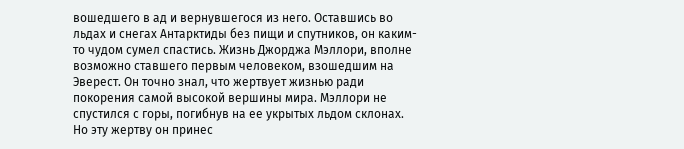вошедшего в ад и вернувшегося из него. Оставшись во льдах и снегах Антарктиды без пищи и спутников, он каким-то чудом сумел спастись. Жизнь Джорджа Мэллори, вполне возможно ставшего первым человеком, взошедшим на Эверест. Он точно знал, что жертвует жизнью ради покорения самой высокой вершины мира. Мэллори не спустился с горы, погибнув на ее укрытых льдом склонах. Но эту жертву он принес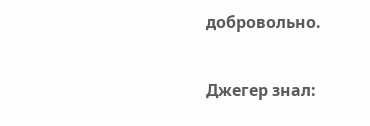добровольно.

Джегер знал: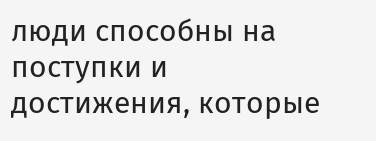люди способны на поступки и достижения, которые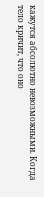кажутся абсолютно невозможными. Когда тело кричит, что оно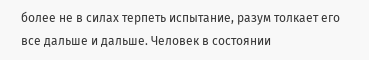более не в силах терпеть испытание, разум толкает его все дальше и дальше. Человек в состоянии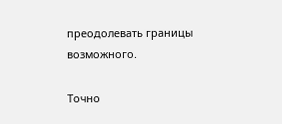преодолевать границы возможного.

Точно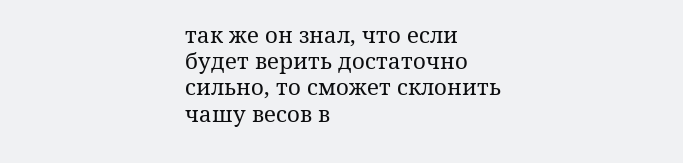так же он знал, что если будет верить достаточно сильно, то сможет склонить чашу весов в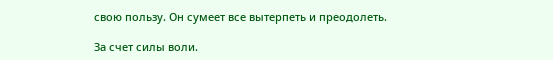свою пользу. Он сумеет все вытерпеть и преодолеть.

За счет силы воли.